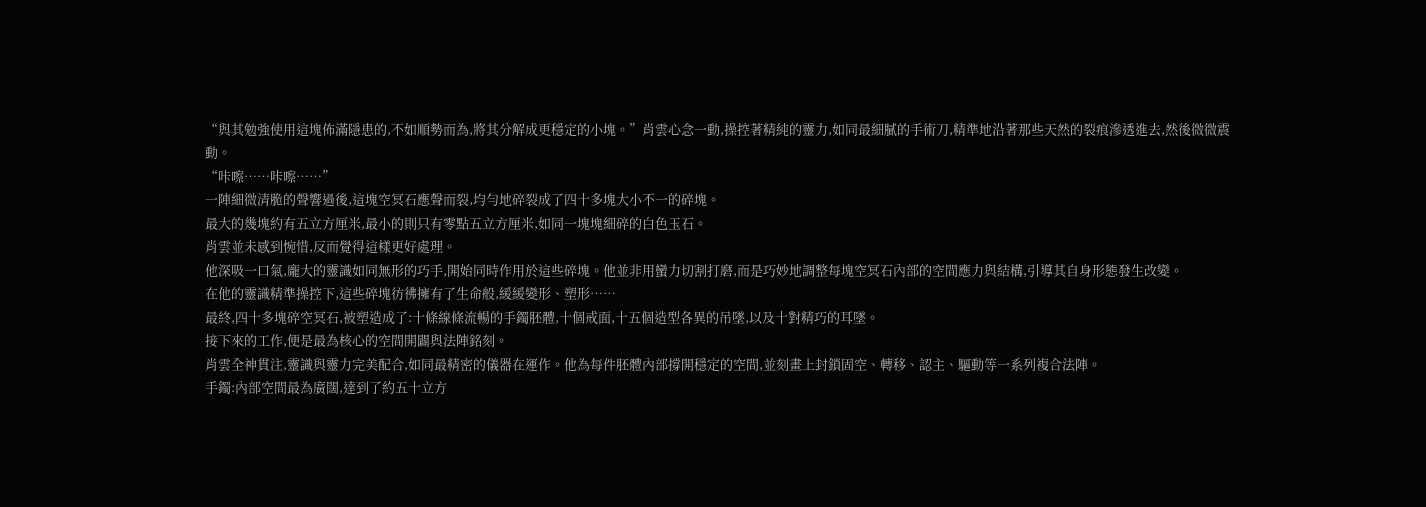“與其勉強使用這塊佈滿隱患的,不如順勢而為,將其分解成更穩定的小塊。”肖雲心念一動,操控著精純的靈力,如同最細膩的手術刀,精準地沿著那些天然的裂痕滲透進去,然後微微震動。
“咔嚓……咔嚓……”
一陣細微清脆的聲響過後,這塊空冥石應聲而裂,均勻地碎裂成了四十多塊大小不一的碎塊。
最大的幾塊約有五立方厘米,最小的則只有零點五立方厘米,如同一塊塊細碎的白色玉石。
肖雲並未感到惋惜,反而覺得這樣更好處理。
他深吸一口氣,龐大的靈識如同無形的巧手,開始同時作用於這些碎塊。他並非用蠻力切割打磨,而是巧妙地調整每塊空冥石內部的空間應力與結構,引導其自身形態發生改變。
在他的靈識精準操控下,這些碎塊彷彿擁有了生命般,緩緩變形、塑形……
最終,四十多塊碎空冥石,被塑造成了:十條線條流暢的手鐲胚體,十個戒面,十五個造型各異的吊墜,以及十對精巧的耳墜。
接下來的工作,便是最為核心的空間開闢與法陣銘刻。
肖雲全神貫注,靈識與靈力完美配合,如同最精密的儀器在運作。他為每件胚體內部撐開穩定的空間,並刻畫上封鎖固空、轉移、認主、驅動等一系列複合法陣。
手鐲:內部空間最為廣闊,達到了約五十立方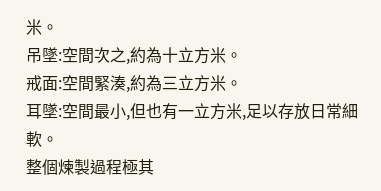米。
吊墜:空間次之,約為十立方米。
戒面:空間緊湊,約為三立方米。
耳墜:空間最小,但也有一立方米,足以存放日常細軟。
整個煉製過程極其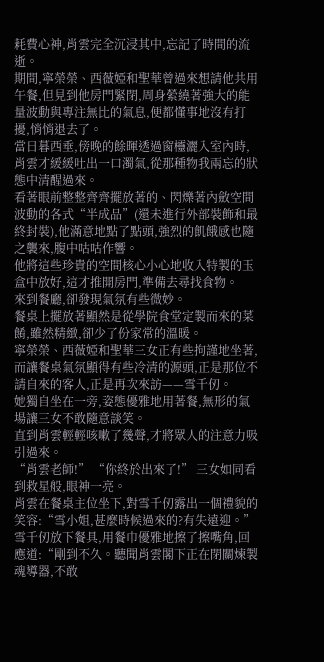耗費心神,肖雲完全沉浸其中,忘記了時間的流逝。
期間,寧榮榮、西薇婭和聖華曾過來想請他共用午餐,但見到他房門緊閉,周身縈繞著強大的能量波動與專注無比的氣息,便都懂事地沒有打擾,悄悄退去了。
當日暮西垂,傍晚的餘暉透過窗欞灑入室內時,肖雲才緩緩吐出一口濁氣,從那種物我兩忘的狀態中清醒過來。
看著眼前整整齊齊擺放著的、閃爍著內斂空間波動的各式“半成品”(還未進行外部裝飾和最終封裝),他滿意地點了點頭,強烈的飢餓感也隨之襲來,腹中咕咕作響。
他將這些珍貴的空間核心小心地收入特製的玉盒中放好,這才推開房門,準備去尋找食物。
來到餐廳,卻發現氣氛有些微妙。
餐桌上擺放著顯然是從學院食堂定製而來的菜餚,雖然精緻,卻少了份家常的溫暖。
寧榮榮、西薇婭和聖華三女正有些拘謹地坐著,而讓餐桌氣氛顯得有些冷清的源頭,正是那位不請自來的客人,正是再次來訪——雪千仞。
她獨自坐在一旁,姿態優雅地用著餐,無形的氣場讓三女不敢隨意談笑。
直到肖雲輕輕咳嗽了幾聲,才將眾人的注意力吸引過來。
“肖雲老師!” “你終於出來了!” 三女如同看到救星般,眼神一亮。
肖雲在餐桌主位坐下,對雪千仞露出一個禮貌的笑容:“雪小姐,甚麼時候過來的?有失遠迎。”
雪千仞放下餐具,用餐巾優雅地擦了擦嘴角,回應道:“剛到不久。聽聞肖雲閣下正在閉關煉製魂導器,不敢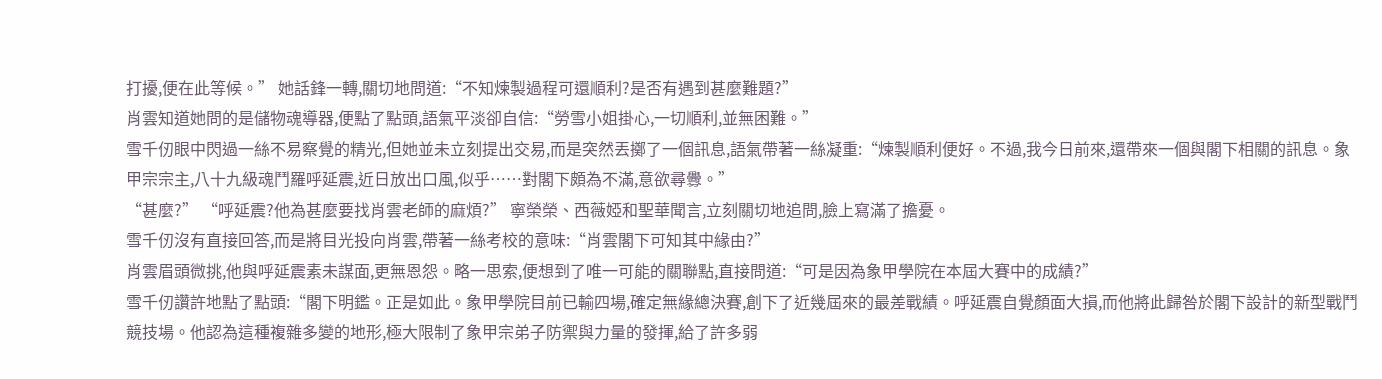打擾,便在此等候。” 她話鋒一轉,關切地問道:“不知煉製過程可還順利?是否有遇到甚麼難題?”
肖雲知道她問的是儲物魂導器,便點了點頭,語氣平淡卻自信:“勞雪小姐掛心,一切順利,並無困難。”
雪千仞眼中閃過一絲不易察覺的精光,但她並未立刻提出交易,而是突然丟擲了一個訊息,語氣帶著一絲凝重:“煉製順利便好。不過,我今日前來,還帶來一個與閣下相關的訊息。象甲宗宗主,八十九級魂鬥羅呼延震,近日放出口風,似乎……對閣下頗為不滿,意欲尋釁。”
“甚麼?” “呼延震?他為甚麼要找肖雲老師的麻煩?” 寧榮榮、西薇婭和聖華聞言,立刻關切地追問,臉上寫滿了擔憂。
雪千仞沒有直接回答,而是將目光投向肖雲,帶著一絲考校的意味:“肖雲閣下可知其中緣由?”
肖雲眉頭微挑,他與呼延震素未謀面,更無恩怨。略一思索,便想到了唯一可能的關聯點,直接問道:“可是因為象甲學院在本屆大賽中的成績?”
雪千仞讚許地點了點頭:“閣下明鑑。正是如此。象甲學院目前已輸四場,確定無緣總決賽,創下了近幾屆來的最差戰績。呼延震自覺顏面大損,而他將此歸咎於閣下設計的新型戰鬥競技場。他認為這種複雜多變的地形,極大限制了象甲宗弟子防禦與力量的發揮,給了許多弱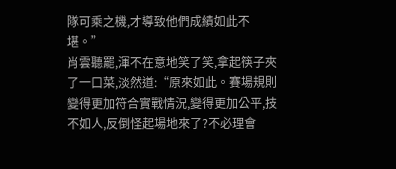隊可乘之機,才導致他們成績如此不堪。”
肖雲聽罷,渾不在意地笑了笑,拿起筷子夾了一口菜,淡然道:“原來如此。賽場規則變得更加符合實戰情況,變得更加公平,技不如人,反倒怪起場地來了?不必理會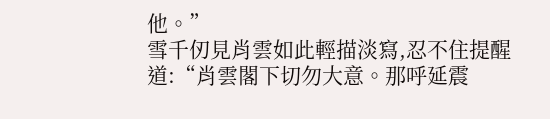他。”
雪千仞見肖雲如此輕描淡寫,忍不住提醒道:“肖雲閣下切勿大意。那呼延震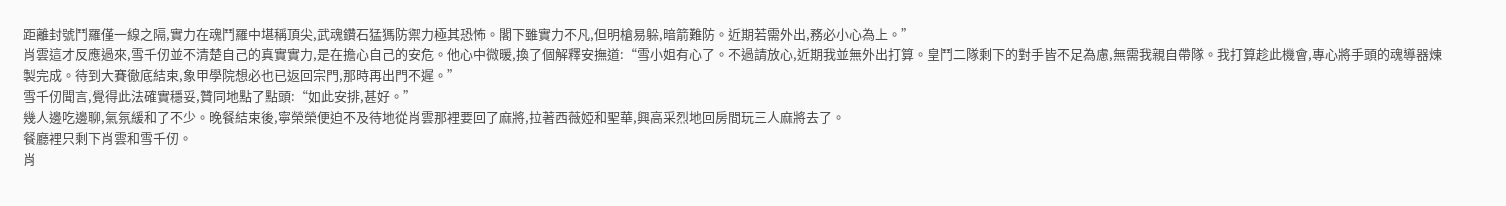距離封號鬥羅僅一線之隔,實力在魂鬥羅中堪稱頂尖,武魂鑽石猛獁防禦力極其恐怖。閣下雖實力不凡,但明槍易躲,暗箭難防。近期若需外出,務必小心為上。”
肖雲這才反應過來,雪千仞並不清楚自己的真實實力,是在擔心自己的安危。他心中微暖,換了個解釋安撫道:“雪小姐有心了。不過請放心,近期我並無外出打算。皇鬥二隊剩下的對手皆不足為慮,無需我親自帶隊。我打算趁此機會,專心將手頭的魂導器煉製完成。待到大賽徹底結束,象甲學院想必也已返回宗門,那時再出門不遲。”
雪千仞聞言,覺得此法確實穩妥,贊同地點了點頭:“如此安排,甚好。”
幾人邊吃邊聊,氣氛緩和了不少。晚餐結束後,寧榮榮便迫不及待地從肖雲那裡要回了麻將,拉著西薇婭和聖華,興高采烈地回房間玩三人麻將去了。
餐廳裡只剩下肖雲和雪千仞。
肖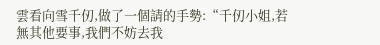雲看向雪千仞,做了一個請的手勢:“千仞小姐,若無其他要事,我們不妨去我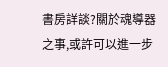書房詳談?關於魂導器之事,或許可以進一步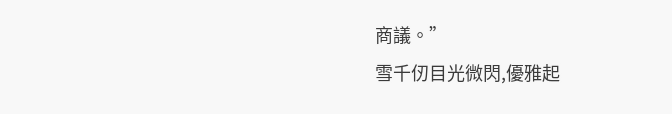商議。”
雪千仞目光微閃,優雅起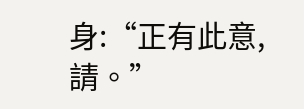身:“正有此意,請。”